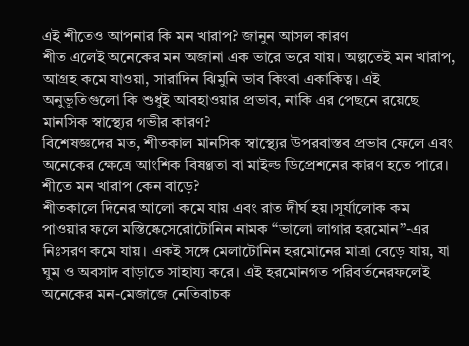এই শীতেও আপনার কি মন খারাপ? জানুন আসল কারণ
শীত এলেই অনেকের মন অজানা এক ভারে ভরে যায়। অল্পতেই মন খারাপ, আগ্রহ কমে যাওয়া, সারাদিন ঝিমুনি ভাব কিংবা একাকিত্ব। এই অনুভূতিগুলো কি শুধুই আবহাওয়ার প্রভাব, নাকি এর পেছনে রয়েছে মানসিক স্বাস্থ্যের গভীর কারণ?
বিশেষজ্ঞদের মত, শীতকাল মানসিক স্বাস্থ্যের উপরবাস্তব প্রভাব ফেলে এবং অনেকের ক্ষেত্রে আংশিক বিষণ্ণতা বা মাইল্ড ডিপ্রেশনের কারণ হতে পারে।
শীতে মন খারাপ কেন বাড়ে?
শীতকালে দিনের আলো কমে যায় এবং রাত দীর্ঘ হয়।সূর্যালোক কম পাওয়ার ফলে মস্তিষ্কেসেরোটোনিন নামক “ভালো লাগার হরমোন”-এর নিঃসরণ কমে যায়। একই সঙ্গে মেলাটোনিন হরমোনের মাত্রা বেড়ে যায়, যা ঘুম ও অবসাদ বাড়াতে সাহায্য করে। এই হরমোনগত পরিবর্তনেরফলেই অনেকের মন-মেজাজে নেতিবাচক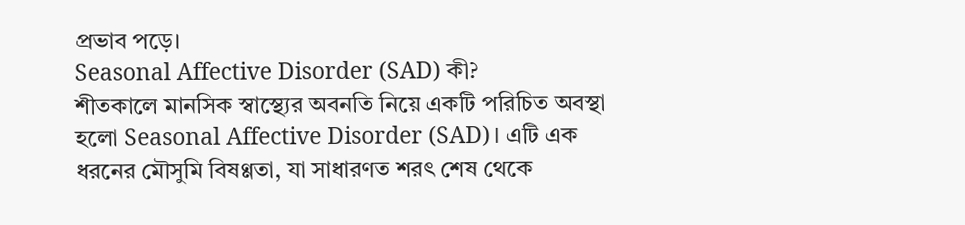প্রভাব পড়ে।
Seasonal Affective Disorder (SAD) কী?
শীতকালে মানসিক স্বাস্থ্যের অবনতি নিয়ে একটি পরিচিত অবস্থা হলো Seasonal Affective Disorder (SAD)। এটি এক ধরনের মৌসুমি বিষণ্ণতা, যা সাধারণত শরৎ শেষ থেকে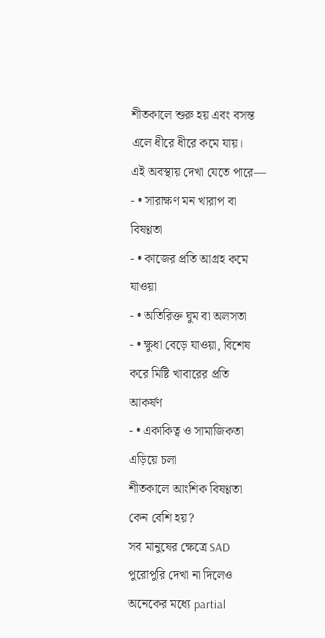শীতকালে শুরু হয় এবং বসন্ত এলে ধীরে ধীরে কমে যায়।
এই অবস্থায় দেখা যেতে পারে—
- • সারাক্ষণ মন খারাপ বা বিষণ্ণতা
- • কাজের প্রতি আগ্রহ কমে যাওয়া
- • অতিরিক্ত ঘুম বা অলসতা
- • ক্ষুধা বেড়ে যাওয়া, বিশেষ করে মিষ্টি খাবারের প্রতি আকর্ষণ
- • একাকিত্ব ও সামাজিকতা এড়িয়ে চলা
শীতকালে আংশিক বিষণ্ণতা কেন বেশি হয়?
সব মানুষের ক্ষেত্রে SAD পুরোপুরি দেখা না দিলেও অনেকের মধ্যে partial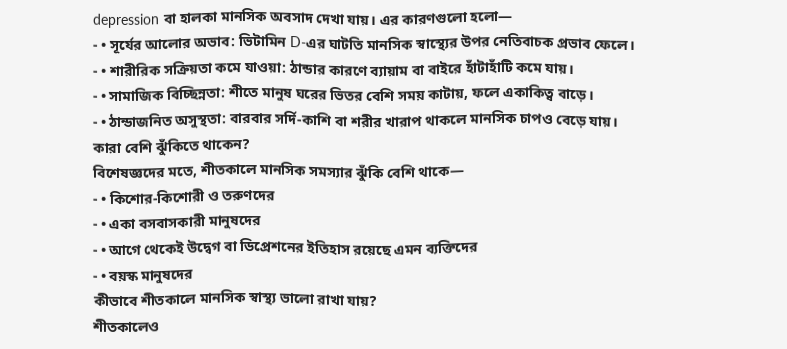depression বা হালকা মানসিক অবসাদ দেখা যায়। এর কারণগুলো হলো—
- • সূর্যের আলোর অভাব: ভিটামিন D-এর ঘাটতি মানসিক স্বাস্থ্যের উপর নেতিবাচক প্রভাব ফেলে।
- • শারীরিক সক্রিয়তা কমে যাওয়া: ঠান্ডার কারণে ব্যায়াম বা বাইরে হাঁটাহাঁটি কমে যায়।
- • সামাজিক বিচ্ছিন্নতা: শীতে মানুষ ঘরের ভিতর বেশি সময় কাটায়, ফলে একাকিত্ব বাড়ে।
- • ঠান্ডাজনিত অসুস্থতা: বারবার সর্দি-কাশি বা শরীর খারাপ থাকলে মানসিক চাপও বেড়ে যায়।
কারা বেশি ঝুঁকিতে থাকেন?
বিশেষজ্ঞদের মতে, শীতকালে মানসিক সমস্যার ঝুঁকি বেশি থাকে—
- • কিশোর-কিশোরী ও তরুণদের
- • একা বসবাসকারী মানুষদের
- • আগে থেকেই উদ্বেগ বা ডিপ্রেশনের ইতিহাস রয়েছে এমন ব্যক্তিদের
- • বয়স্ক মানুষদের
কীভাবে শীতকালে মানসিক স্বাস্থ্য ভালো রাখা যায়?
শীতকালেও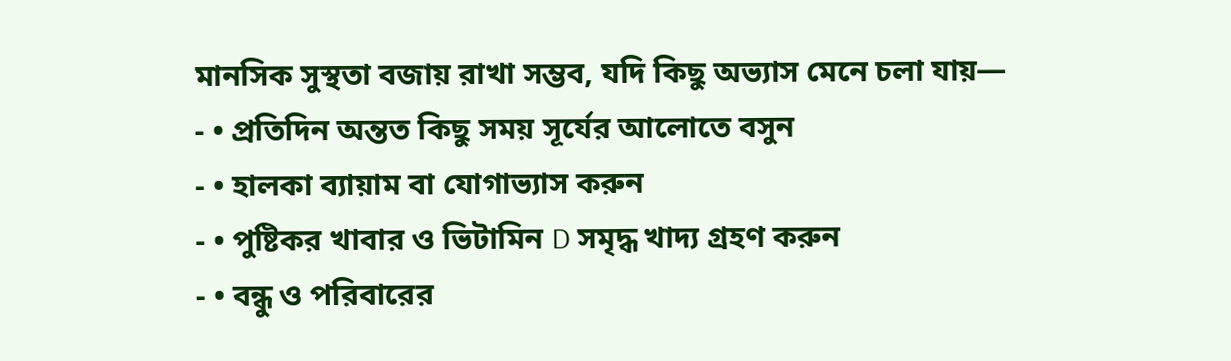মানসিক সুস্থতা বজায় রাখা সম্ভব, যদি কিছু অভ্যাস মেনে চলা যায়—
- • প্রতিদিন অন্তত কিছু সময় সূর্যের আলোতে বসুন
- • হালকা ব্যায়াম বা যোগাভ্যাস করুন
- • পুষ্টিকর খাবার ও ভিটামিন D সমৃদ্ধ খাদ্য গ্রহণ করুন
- • বন্ধু ও পরিবারের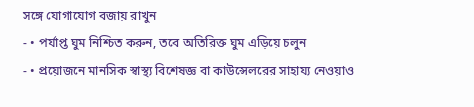সঙ্গে যোগাযোগ বজায় রাখুন
- • পর্যাপ্ত ঘুম নিশ্চিত করুন, তবে অতিরিক্ত ঘুম এড়িয়ে চলুন
- • প্রয়োজনে মানসিক স্বাস্থ্য বিশেষজ্ঞ বা কাউন্সেলরের সাহায্য নেওয়াও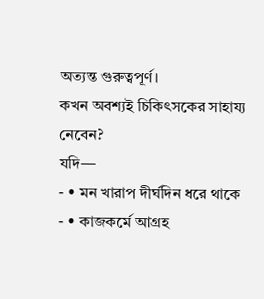অত্যন্ত গুরুত্বপূর্ণ।
কখন অবশ্যই চিকিৎসকের সাহায্য নেবেন?
যদি—
- • মন খারাপ দীর্ঘদিন ধরে থাকে
- • কাজকর্মে আগ্রহ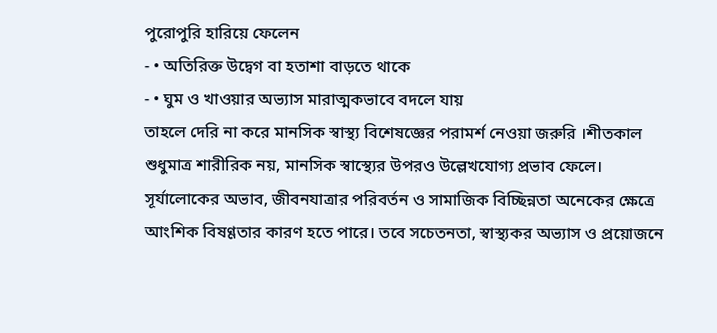পুরোপুরি হারিয়ে ফেলেন
- • অতিরিক্ত উদ্বেগ বা হতাশা বাড়তে থাকে
- • ঘুম ও খাওয়ার অভ্যাস মারাত্মকভাবে বদলে যায়
তাহলে দেরি না করে মানসিক স্বাস্থ্য বিশেষজ্ঞের পরামর্শ নেওয়া জরুরি ।শীতকাল শুধুমাত্র শারীরিক নয়, মানসিক স্বাস্থ্যের উপরও উল্লেখযোগ্য প্রভাব ফেলে। সূর্যালোকের অভাব, জীবনযাত্রার পরিবর্তন ও সামাজিক বিচ্ছিন্নতা অনেকের ক্ষেত্রে আংশিক বিষণ্ণতার কারণ হতে পারে। তবে সচেতনতা, স্বাস্থ্যকর অভ্যাস ও প্রয়োজনে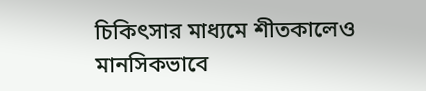চিকিৎসার মাধ্যমে শীতকালেও মানসিকভাবে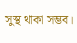সুস্থ থাকা সম্ভব।